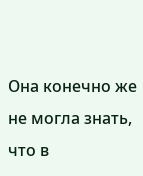Она конечно же не могла знать, что в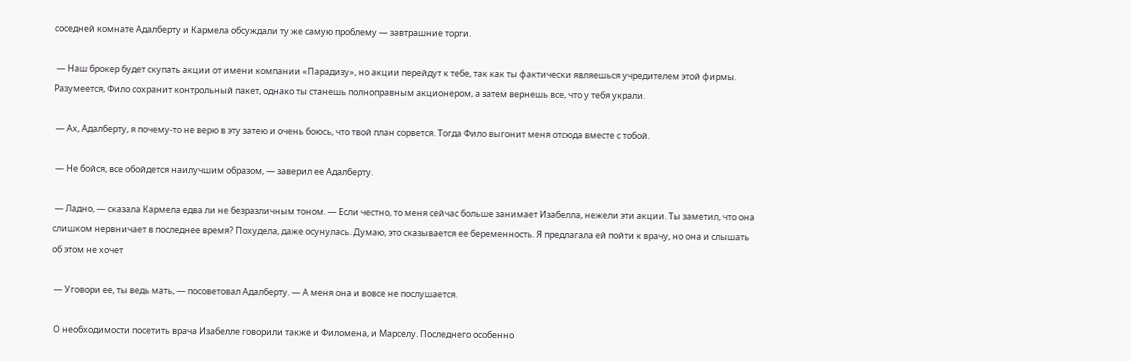соседней комнате Адалберту и Кармела обсуждали ту же самую проблему — завтрашние торги.

 — Наш брокер будет скупать акции от имени компании «Парадизу», но акции перейдут к тебе, так как ты фактически являешься учредителем этой фирмы. Разумеется, Фило сохранит контрольный пакет, однако ты станешь полноправным акционером, а затем вернешь все, что у тебя украли.

 — Ах, Адалберту, я почему-то не верю в эту затею и очень боюсь, что твой план сорвется. Тогда Фило выгонит меня отсюда вместе с тобой.

 — Не бойся, все обойдется наилучшим образом, — заверил ее Адалберту.

 — Ладно, — сказала Кармела едва ли не безразличным тоном. — Если честно, то меня сейчас больше занимает Изабелла, нежели эти акции. Ты заметил, что она слишком нервничает в последнее время? Похудела, даже осунулась. Думаю, это сказывается ее беременность. Я предлагала ей пойти к врачу, но она и слышать об этом не хочет

 — Уговори ее, ты ведь мать, — посоветовал Адалберту. — А меня она и вовсе не послушается.

 О необходимости посетить врача Изабелле говорили также и Филомена, и Марселу. Последнего особенно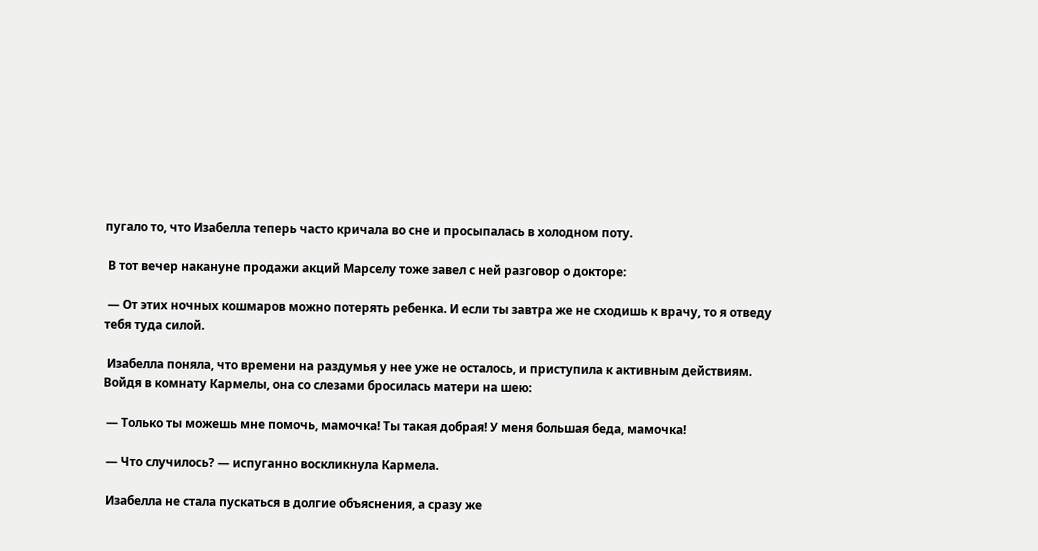пугало то, что Изабелла теперь часто кричала во сне и просыпалась в холодном поту.

 В тот вечер накануне продажи акций Марселу тоже завел с ней разговор о докторе:

 — От этих ночных кошмаров можно потерять ребенка. И если ты завтра же не сходишь к врачу, то я отведу тебя туда силой.

 Изабелла поняла, что времени на раздумья у нее уже не осталось, и приступила к активным действиям. Войдя в комнату Кармелы, она со слезами бросилась матери на шею:

 — Только ты можешь мне помочь, мамочка! Tы такая добрая! У меня большая беда, мамочка!

 — Что случилось? — испуганно воскликнула Кармела.

 Изабелла не стала пускаться в долгие объяснения, а сразу же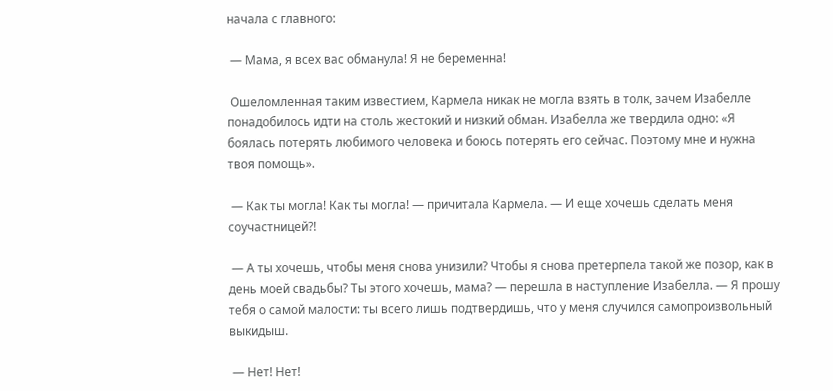начала с главного:

 — Мама, я всех вас обманула! Я не беременна!

 Ошеломленная таким известием, Кармела никак не могла взять в толк, зачем Изабелле понадобилось идти на столь жестокий и низкий обман. Изабелла же твердила одно: «Я боялась потерять любимого человека и боюсь потерять его сейчас. Поэтому мне и нужна твоя помощь».

 — Как ты могла! Как ты могла! — причитала Кармела. — И еще хочешь сделать меня соучастницей?!

 — А ты хочешь, чтобы меня снова унизили? Чтобы я снова претерпела такой же позор, как в день моей свадьбы? Ты этого хочешь, мама? — перешла в наступление Изабелла. — Я прошу тебя о самой малости: ты всего лишь подтвердишь, что у меня случился самопроизвольный выкидыш.

 — Нет! Нет!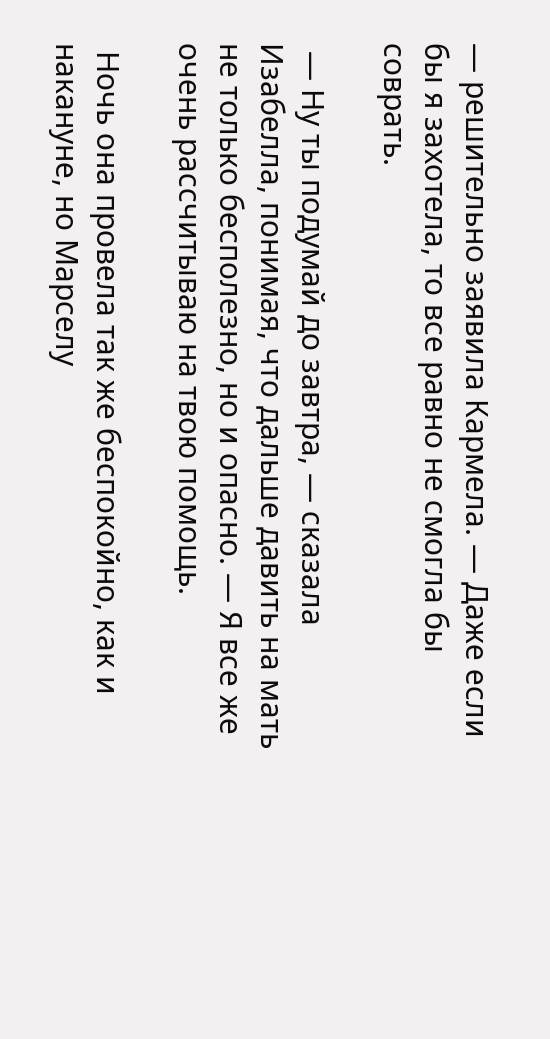— решительно заявила Кармела. — Даже если бы я захотела, то все равно не смогла бы соврать.

 — Ну ты подумай до завтра, — сказала Изабелла, понимая, что дальше давить на мать не только бесполезно, но и опасно. — Я все же очень рассчитываю на твою помощь.

 Ночь она провела так же беспокойно, как и накануне, но Марселу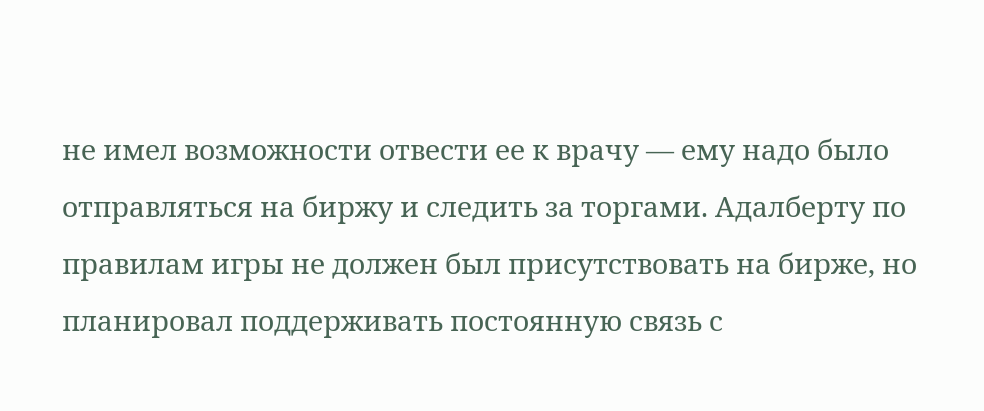не имел возможности отвести ее к врачу — ему надо было отправляться на биржу и следить за торгами. Адалберту по правилам игры не должен был присутствовать на бирже, но планировал поддерживать постоянную связь с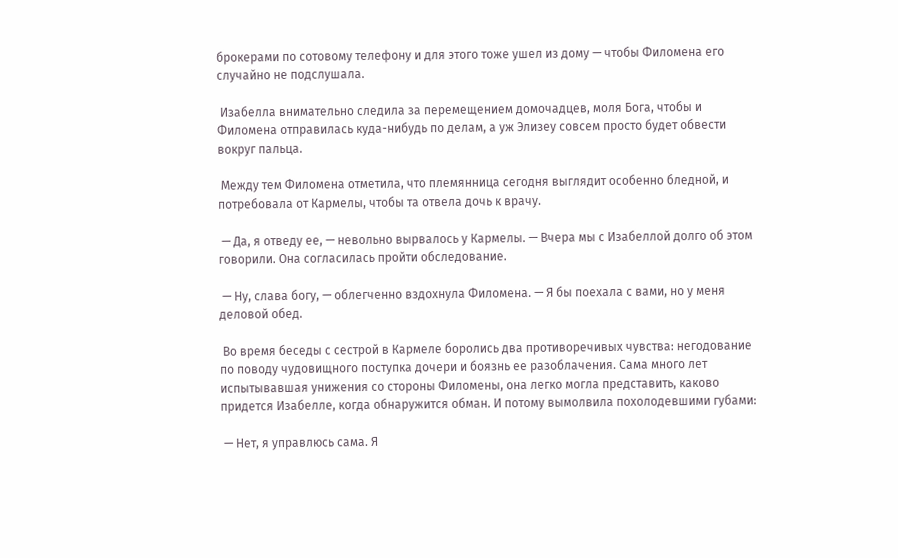брокерами по сотовому телефону и для этого тоже ушел из дому — чтобы Филомена его случайно не подслушала.

 Изабелла внимательно следила за перемещением домочадцев, моля Бога, чтобы и Филомена отправилась куда-нибудь по делам, а уж Элизеу совсем просто будет обвести вокруг пальца.

 Между тем Филомена отметила, что племянница сегодня выглядит особенно бледной, и потребовала от Кармелы, чтобы та отвела дочь к врачу.

 — Да, я отведу ее, — невольно вырвалось у Кармелы. — Вчера мы с Изабеллой долго об этом говорили. Она согласилась пройти обследование.

 — Ну, слава богу, — облегченно вздохнула Филомена. — Я бы поехала с вами, но у меня деловой обед.

 Во время беседы с сестрой в Кармеле боролись два противоречивых чувства: негодование по поводу чудовищного поступка дочери и боязнь ее разоблачения. Сама много лет испытывавшая унижения со стороны Филомены, она легко могла представить, каково придется Изабелле, когда обнаружится обман. И потому вымолвила похолодевшими губами:

 — Нет, я управлюсь сама. Я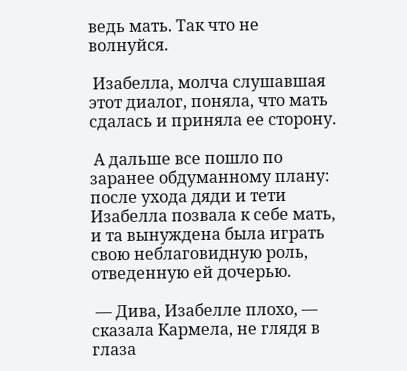ведь мать. Так что не волнуйся.

 Изабелла, молча слушавшая этот диалог, поняла, что мать сдалась и приняла ее сторону.

 А дальше все пошло по заранее обдуманному плану: после ухода дяди и тети Изабелла позвала к себе мать, и та вынуждена была играть свою неблаговидную роль, отведенную ей дочерью.

 — Дива, Изабелле плохо, — сказала Кармела, не глядя в глаза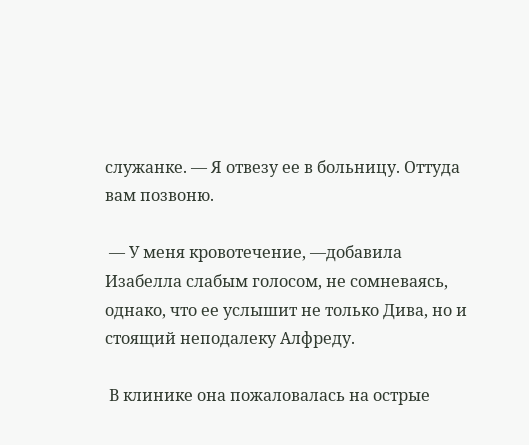служанке. — Я отвезу ее в больницу. Оттуда вам позвоню.

 — У меня кровотечение, —добавила Изабелла слабым голосом, не сомневаясь, однако, что ее услышит не только Дива, но и стоящий неподалеку Алфреду.

 В клинике она пожаловалась на острые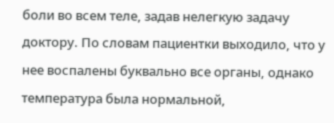боли во всем теле, задав нелегкую задачу доктору. По словам пациентки выходило, что у нее воспалены буквально все органы, однако температура была нормальной,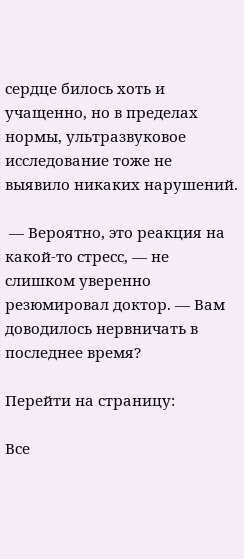сердце билось хоть и учащенно, но в пределах нормы, ультразвуковое исследование тоже не выявило никаких нарушений.

 — Вероятно, это реакция на какой-то стресс, — не слишком уверенно резюмировал доктор. — Вам доводилось нервничать в последнее время?

Перейти на страницу:

Все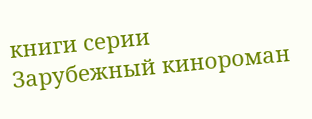книги серии Зарубежный кинороман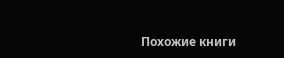Похожие книги